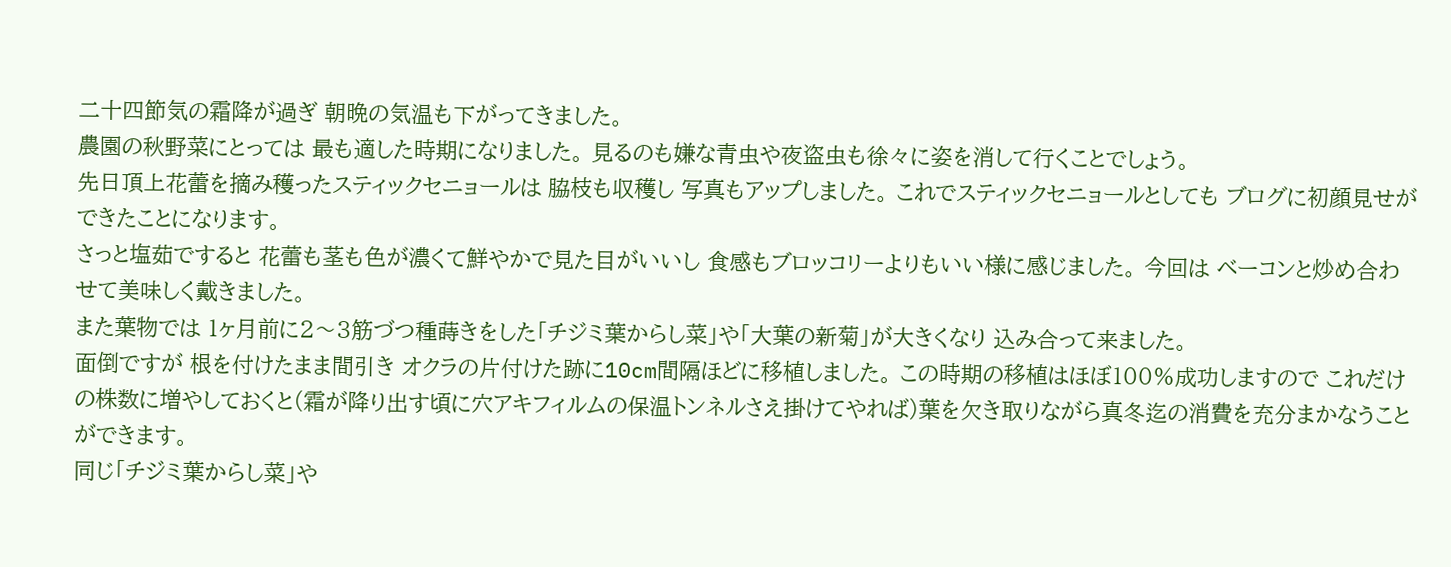二十四節気の霜降が過ぎ 朝晩の気温も下がってきました。
農園の秋野菜にとっては 最も適した時期になりました。 見るのも嫌な青虫や夜盗虫も徐々に姿を消して行くことでしょう。
先日頂上花蕾を摘み穫ったスティックセニョールは 脇枝も収穫し 写真もアップしました。 これでスティックセニョールとしても ブログに初顔見せができたことになります。
さっと塩茹ですると 花蕾も茎も色が濃くて鮮やかで見た目がいいし 食感もブロッコリーよりもいい様に感じました。 今回は ベーコンと炒め合わせて美味しく戴きました。
また葉物では 1ヶ月前に2〜3筋づつ種蒔きをした「チジミ葉からし菜」や「大葉の新菊」が大きくなり 込み合って来ました。
面倒ですが 根を付けたまま間引き オクラの片付けた跡に10cm間隔ほどに移植しました。 この時期の移植はほぼ100%成功しますので これだけの株数に増やしておくと(霜が降り出す頃に穴アキフィルムの保温トンネルさえ掛けてやれば)葉を欠き取りながら真冬迄の消費を充分まかなうことができます。
同じ「チジミ葉からし菜」や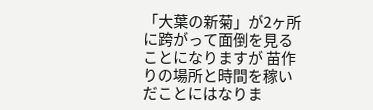「大葉の新菊」が2ヶ所に跨がって面倒を見ることになりますが 苗作りの場所と時間を稼いだことにはなりま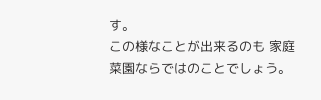す。
この様なことが出来るのも 家庭菜園ならではのことでしょう。